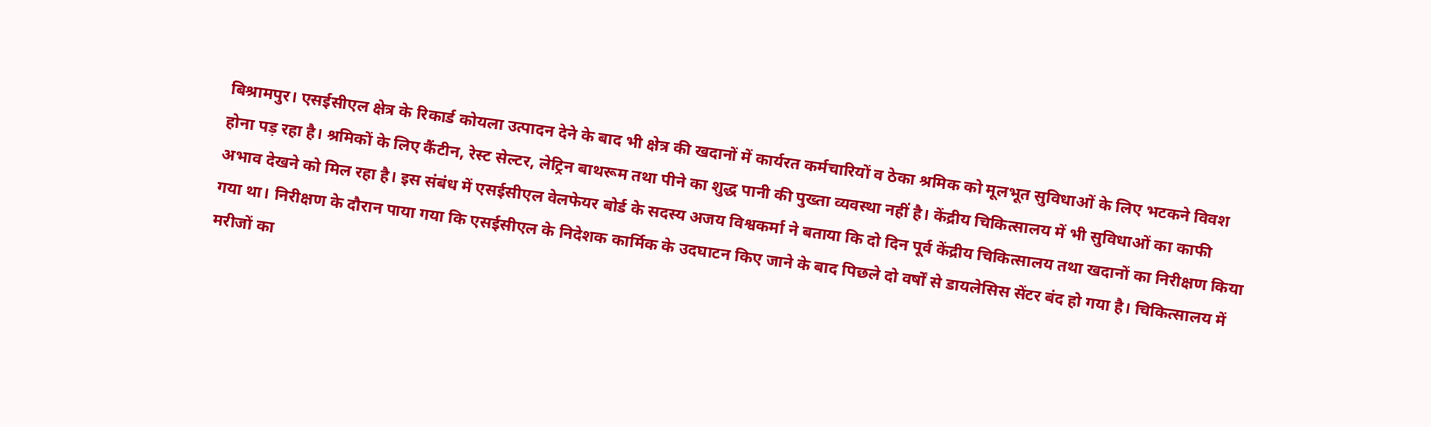बिश्रामपुर। एसईसीएल क्षेत्र के रिकार्ड कोयला उत्पादन देने के बाद भी क्षेत्र की खदानों में कार्यरत कर्मचारियों व ठेका श्रमिक को मूलभूत सुविधाओं के लिए भटकने विवश होना पड़ रहा है। श्रमिकों के लिए कैंटीन, रेस्ट सेल्टर, लेट्रिन बाथरूम तथा पीने का शुद्ध पानी की पुख्ता व्यवस्था नहीं है। केंद्रीय चिकित्सालय में भी सुविधाओं का काफी अभाव देखने को मिल रहा है। इस संबंध में एसईसीएल वेलफेयर बोर्ड के सदस्य अजय विश्वकर्मा ने बताया कि दो दिन पूर्व केंद्रीय चिकित्सालय तथा खदानों का निरीक्षण किया गया था। निरीक्षण के दौरान पाया गया कि एसईसीएल के निदेशक कार्मिक के उदघाटन किए जाने के बाद पिछले दो वर्षों से डायलेसिस सेंटर बंद हो गया है। चिकित्सालय में मरीजों का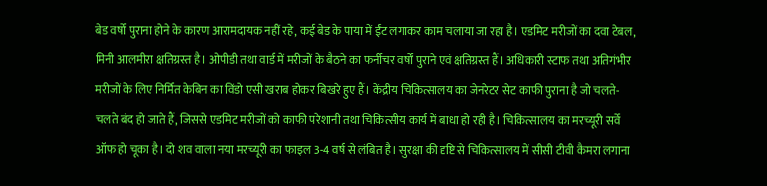बेड वर्षो पुराना होने के कारण आरामदायक नहीं रहे, कई बेड के पाया में ईंट लगाकर काम चलाया जा रहा है। एडमिट मरीजों का दवा टेबल, मिनी आलमीरा क्षतिग्रस्त है। ओपीडी तथा वार्ड में मरीजों के बैठने का फर्नीचर वर्षों पुराने एवं क्षतिग्रस्त हैं। अधिकारी स्टाफ तथा अतिगंभीर मरीजों के लिए निर्मित केबिन का विंडो एसी खराब होकर बिखरे हुए हैं। केंद्रीय चिकित्सालय का जेनरेटर सेट काफी पुराना है जो चलते-चलते बंद हो जाते हैं, जिससे एडमिट मरीजों को काफी परेशानी तथा चिकित्सीय कार्य में बाधा हो रही है। चिकित्सालय का मरच्यूरी सर्वे ऑफ हो चूका है। दो शव वाला नया मरच्यूरी का फाइल 3-4 वर्ष से लंबित है। सुरक्षा की दृष्टि से चिकित्सालय में सीसी टीवी कैमरा लगाना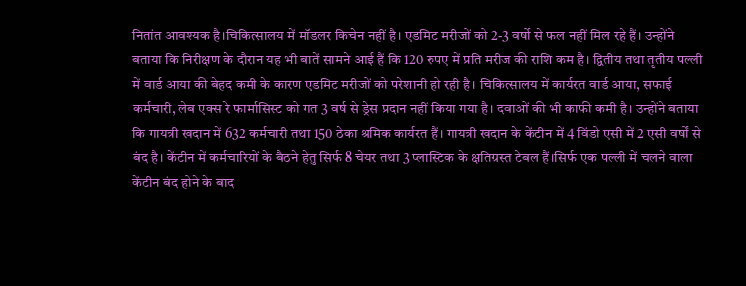नितांत आवश्यक है।चिकित्सालय में मॉडलर किचेन नहीं है। एडमिट मरीजों को 2-3 वर्षो से फल नहीं मिल रहे हैं। उन्होंने बताया कि निरीक्षण के दौरान यह भी बातें सामने आई हैं कि 120 रुपए में प्रति मरीज की राशि कम है। द्वितीय तथा तृतीय पल्ली में वार्ड आया की बेहद कमी के कारण एडमिट मरीजों को परेशानी हो रही है। चिकित्सालय में कार्यरत वार्ड आया, सफाई कर्मचारी, लेब एक्स रे फार्मासिस्ट को गत 3 वर्ष से ड्रेस प्रदान नहीं किया गया है। दवाओं की भी काफी कमी है। उन्होंने बताया कि गायत्री खदान में 632 कर्मचारी तथा 150 ठेका श्रमिक कार्यरत हैं। गायत्री खदान के केंटीन में 4 विंडो एसी में 2 एसी वर्षों से बंद है। केंटीन में कर्मचारियों के बैठने हेतु सिर्फ 8 चेयर तथा 3 प्लास्टिक के क्षतिग्रस्त टेबल हैं।सिर्फ एक पल्ली में चलने वाला केंटीन बंद होने के बाद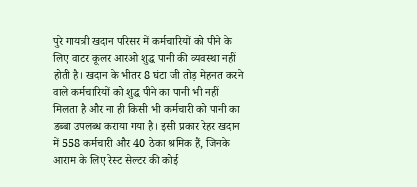पुरे गायत्री खदान परिसर में कर्मचारियों को पीने के लिए वाटर कूलर आरओ शुद्ध पानी की व्यवस्था नहीं होती है। खदान के भीतर 8 घंटा जी तोड़ मेहनत करने वाले कर्मचारियों को शुद्ध पीने का पानी भी नहीं मिलता है और ना ही किसी भी कर्मचारी को पानी का डब्बा उपलब्ध कराया गया है। इसी प्रकार रेहर खदान में 558 कर्मचारी और 40 ठेका श्रमिक हैं, जिनके आराम के लिए रेस्ट सेल्टर की कोई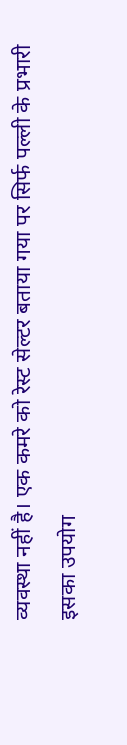व्यवस्था नहीं है। एक कमरे को रेस्ट सेल्टर बताया गया पर सिर्फ पल्ली के प्रभारी इसका उपयोग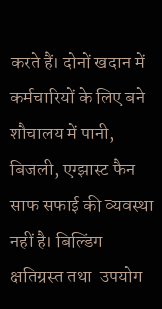करते हैं। दोनों खदान में कर्मचारियों के लिए बने शौचालय में पानी, बिजली, एग्झास्ट फैन साफ सफाई की व्यवस्था नहीं है। बिल्डिंग क्षतिग्रस्त तथा  उपयोग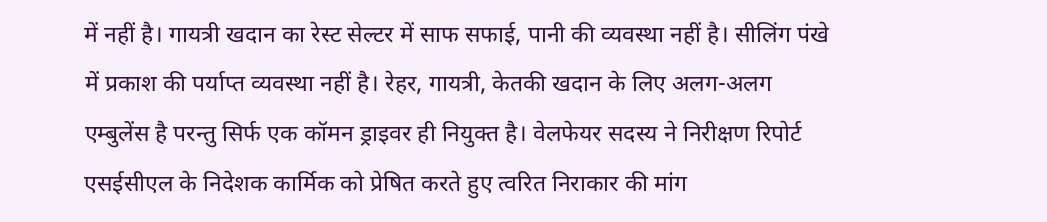में नहीं है। गायत्री खदान का रेस्ट सेल्टर में साफ सफाई, पानी की व्यवस्था नहीं है। सीलिंग पंखे में प्रकाश की पर्याप्त व्यवस्था नहीं है। रेहर, गायत्री, केतकी खदान के लिए अलग-अलग एम्बुलेंस है परन्तु सिर्फ एक कॉमन ड्राइवर ही नियुक्त है। वेलफेयर सदस्य ने निरीक्षण रिपोर्ट एसईसीएल के निदेशक कार्मिक को प्रेषित करते हुए त्वरित निराकार की मांग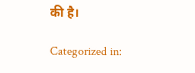की है।

Categorized in: